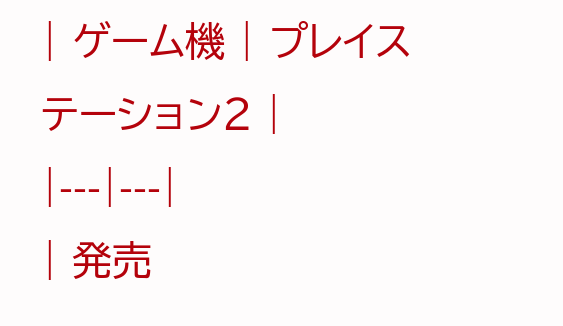| ゲーム機 | プレイステーション2 |
|---|---|
| 発売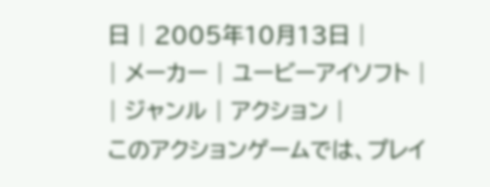日 | 2005年10月13日 |
| メーカー | ユービーアイソフト |
| ジャンル | アクション |
このアクションゲームでは、プレイ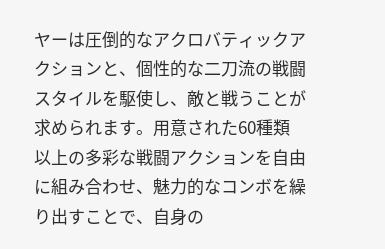ヤーは圧倒的なアクロバティックアクションと、個性的な二刀流の戦闘スタイルを駆使し、敵と戦うことが求められます。用意された60種類以上の多彩な戦闘アクションを自由に組み合わせ、魅力的なコンボを繰り出すことで、自身の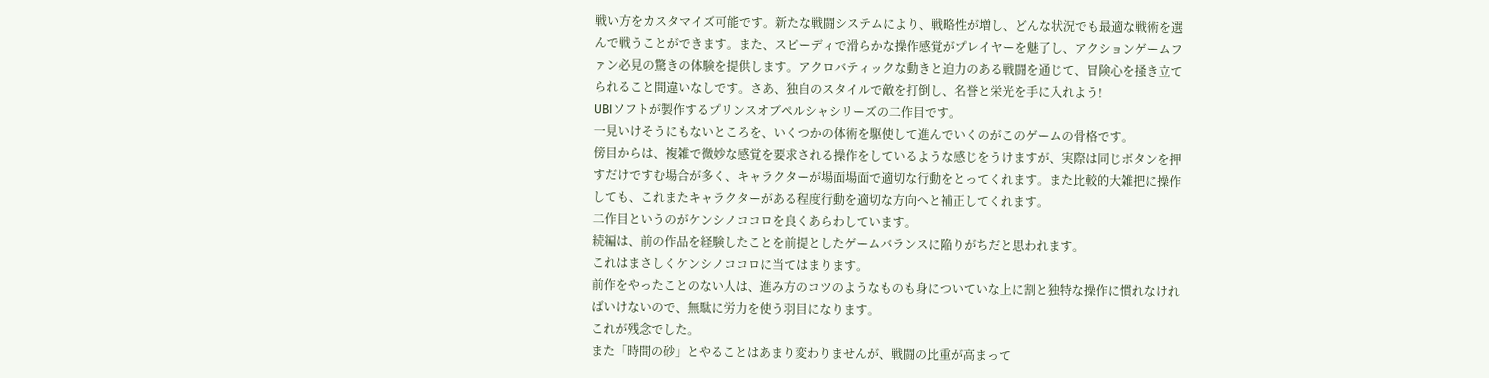戦い方をカスタマイズ可能です。新たな戦闘システムにより、戦略性が増し、どんな状況でも最適な戦術を選んで戦うことができます。また、スピーディで滑らかな操作感覚がプレイヤーを魅了し、アクションゲームファン必見の驚きの体験を提供します。アクロバティックな動きと迫力のある戦闘を通じて、冒険心を掻き立てられること間違いなしです。さあ、独自のスタイルで敵を打倒し、名誉と栄光を手に入れよう!
UBIソフトが製作するプリンスオブペルシャシリーズの二作目です。
一見いけそうにもないところを、いくつかの体術を駆使して進んでいくのがこのゲームの骨格です。
傍目からは、複雑で微妙な感覚を要求される操作をしているような感じをうけますが、実際は同じボタンを押すだけですむ場合が多く、キャラクターが場面場面で適切な行動をとってくれます。また比較的大雑把に操作しても、これまたキャラクターがある程度行動を適切な方向へと補正してくれます。
二作目というのがケンシノココロを良くあらわしています。
続編は、前の作品を経験したことを前提としたゲームバランスに陥りがちだと思われます。
これはまさしくケンシノココロに当てはまります。
前作をやったことのない人は、進み方のコツのようなものも身についていな上に割と独特な操作に慣れなければいけないので、無駄に労力を使う羽目になります。
これが残念でした。
また「時間の砂」とやることはあまり変わりませんが、戦闘の比重が高まって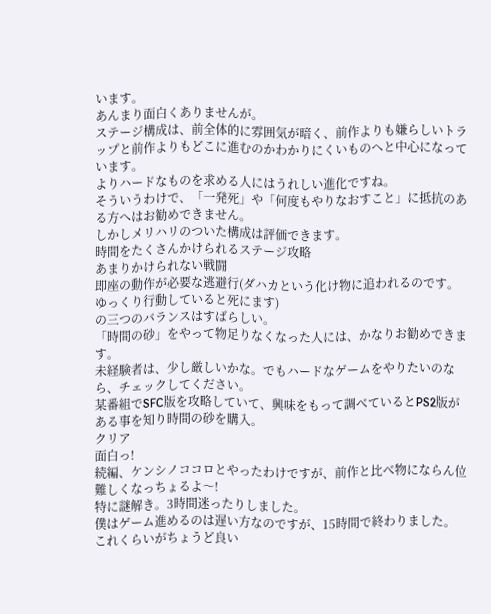います。
あんまり面白くありませんが。
ステージ構成は、前全体的に雰囲気が暗く、前作よりも嫌らしいトラップと前作よりもどこに進むのかわかりにくいものへと中心になっています。
よりハードなものを求める人にはうれしい進化ですね。
そういうわけで、「一発死」や「何度もやりなおすこと」に抵抗のある方へはお勧めできません。
しかしメリハリのついた構成は評価できます。
時間をたくさんかけられるステージ攻略
あまりかけられない戦闘
即座の動作が必要な逃避行(ダハカという化け物に追われるのです。ゆっくり行動していると死にます)
の三つのバランスはすばらしい。
「時間の砂」をやって物足りなくなった人には、かなりお勧めできます。
未経験者は、少し厳しいかな。でもハードなゲームをやりたいのなら、チェックしてください。
某番組でSFC版を攻略していて、興味をもって調べているとPS2版がある事を知り時間の砂を購入。
クリア
面白っ!
続編、ケンシノココロとやったわけですが、前作と比べ物にならん位難しくなっちょるよ〜!
特に謎解き。3時間迷ったりしました。
僕はゲーム進めるのは遅い方なのですが、15時間で終わりました。
これくらいがちょうど良い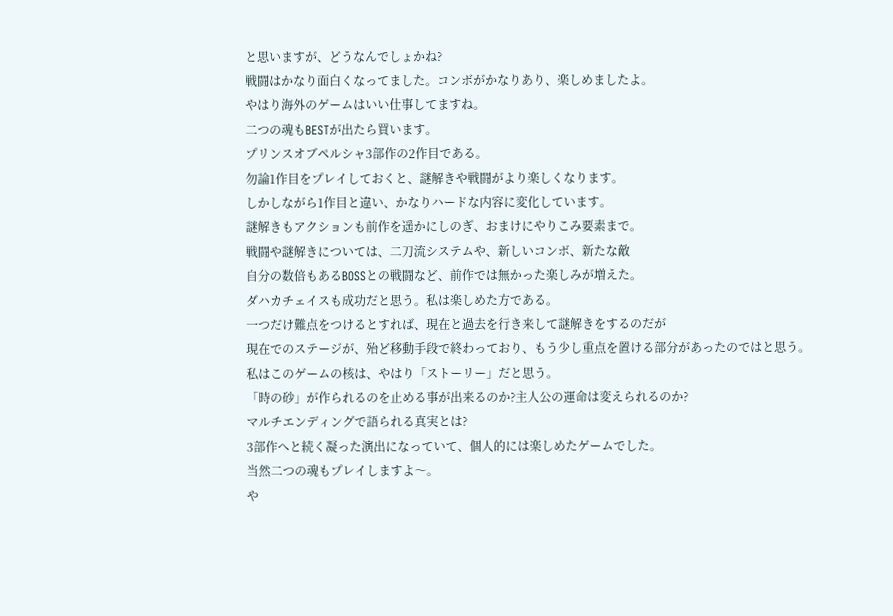と思いますが、どうなんでしょかね?
戦闘はかなり面白くなってました。コンボがかなりあり、楽しめましたよ。
やはり海外のゲームはいい仕事してますね。
二つの魂もBESTが出たら買います。
プリンスオブペルシャ3部作の2作目である。
勿論1作目をプレイしておくと、謎解きや戦闘がより楽しくなります。
しかしながら1作目と違い、かなりハードな内容に変化しています。
謎解きもアクションも前作を遥かにしのぎ、おまけにやりこみ要素まで。
戦闘や謎解きについては、二刀流システムや、新しいコンボ、新たな敵
自分の数倍もあるBOSSとの戦闘など、前作では無かった楽しみが増えた。
ダハカチェイスも成功だと思う。私は楽しめた方である。
一つだけ難点をつけるとすれば、現在と過去を行き来して謎解きをするのだが
現在でのステージが、殆ど移動手段で終わっており、もう少し重点を置ける部分があったのではと思う。
私はこのゲームの核は、やはり「ストーリー」だと思う。
「時の砂」が作られるのを止める事が出来るのか?主人公の運命は変えられるのか?
マルチエンディングで語られる真実とは?
3部作へと続く凝った演出になっていて、個人的には楽しめたゲームでした。
当然二つの魂もプレイしますよ〜。
や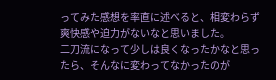ってみた感想を率直に述べると、相変わらず爽快感や迫力がないなと思いました。
二刀流になって少しは良くなったかなと思ったら、そんなに変わってなかったのが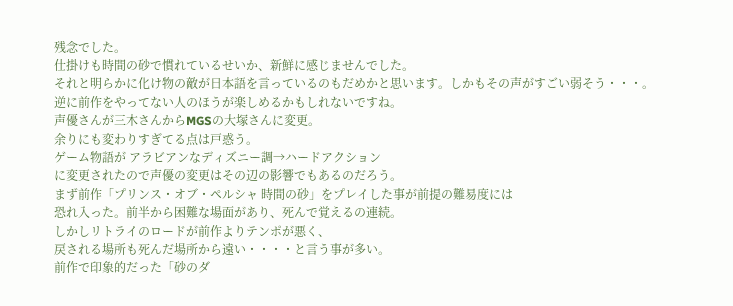残念でした。
仕掛けも時間の砂で慣れているせいか、新鮮に感じませんでした。
それと明らかに化け物の敵が日本語を言っているのもだめかと思います。しかもその声がすごい弱そう・・・。
逆に前作をやってない人のほうが楽しめるかもしれないですね。
声優さんが三木さんからMGSの大塚さんに変更。
余りにも変わりすぎてる点は戸惑う。
ゲーム物語が アラビアンなディズニー調→ハードアクション
に変更されたので声優の変更はその辺の影響でもあるのだろう。
まず前作「プリンス・オブ・ペルシャ 時間の砂」をプレイした事が前提の難易度には
恐れ入った。前半から困難な場面があり、死んで覚えるの連続。
しかしリトライのロードが前作よりテンポが悪く、
戻される場所も死んだ場所から遠い・・・・と言う事が多い。
前作で印象的だった「砂のダ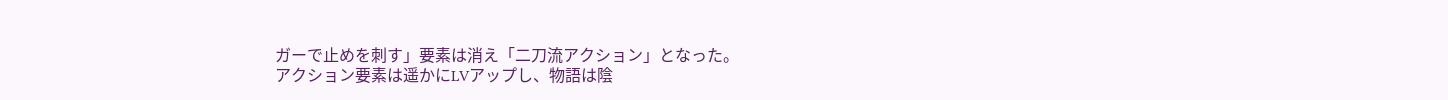ガーで止めを刺す」要素は消え「二刀流アクション」となった。
アクション要素は遥かにLVアップし、物語は陰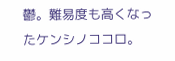鬱。難易度も高くなったケンシノココロ。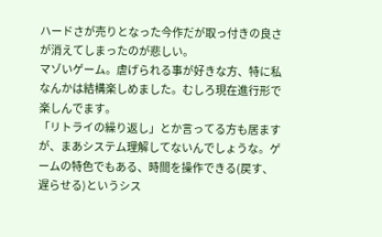ハードさが売りとなった今作だが取っ付きの良さが消えてしまったのが悲しい。
マゾいゲーム。虐げられる事が好きな方、特に私なんかは結構楽しめました。むしろ現在進行形で楽しんでます。
「リトライの繰り返し」とか言ってる方も居ますが、まあシステム理解してないんでしょうな。ゲームの特色でもある、時間を操作できる(戻す、遅らせる)というシス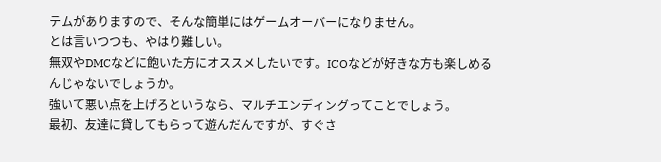テムがありますので、そんな簡単にはゲームオーバーになりません。
とは言いつつも、やはり難しい。
無双やDMCなどに飽いた方にオススメしたいです。ICOなどが好きな方も楽しめるんじゃないでしょうか。
強いて悪い点を上げろというなら、マルチエンディングってことでしょう。
最初、友達に貸してもらって遊んだんですが、すぐさ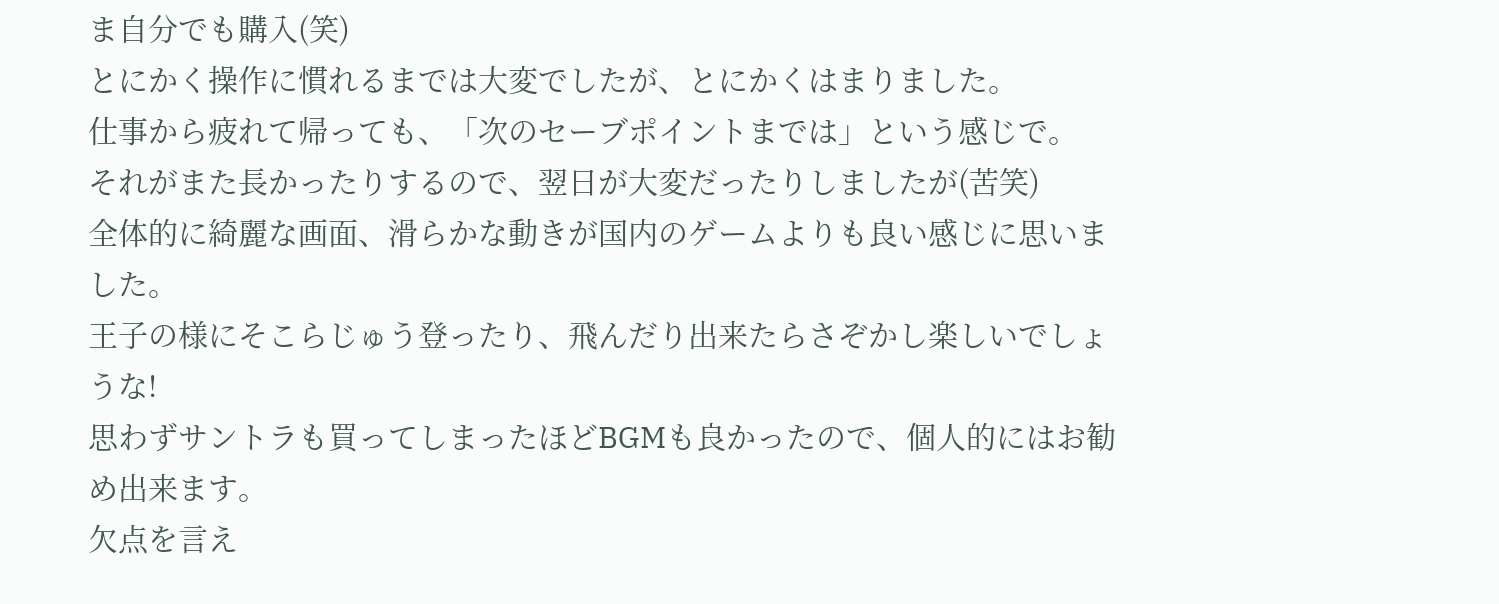ま自分でも購入(笑)
とにかく操作に慣れるまでは大変でしたが、とにかくはまりました。
仕事から疲れて帰っても、「次のセーブポイントまでは」という感じで。
それがまた長かったりするので、翌日が大変だったりしましたが(苦笑)
全体的に綺麗な画面、滑らかな動きが国内のゲームよりも良い感じに思いました。
王子の様にそこらじゅう登ったり、飛んだり出来たらさぞかし楽しいでしょうな!
思わずサントラも買ってしまったほどBGMも良かったので、個人的にはお勧め出来ます。
欠点を言え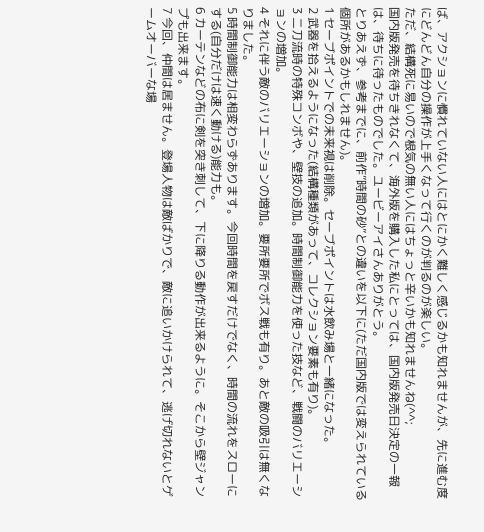ば、アクションに慣れていない人にはとにかく難しく感じるかも知れませんが、先に進む度にどんどん自分の操作が上手くなって行くのが判るのが楽しい。
ただ、結構死に易いので根気の無い人にはちょっと辛いかも知れませんね(^^;
国内版発売を待ちきれなくて、海外版を購入した私にとっては、国内版発売日決定の一報は、待ちに待ったものでした。ユービーアイさんありがとう。
とりあえず、参考までに、前作”時間の砂”との違いを以下に(ただ国内版では変えられている個所があるかもしれません)。
1 セーブポイントでの未来視は削除。セーブポイントは水飲み場と一緒になった。
2 武器を拾えるようになった(結構種類があって、コレクション要素も有り)。
3 二刀流時の特殊コンボや、壁技の追加。時間制御能力を使った技など、戦闘のバリエーションの増加。
4 それに伴う敵のバリエーションの増加。要所要所でボス戦も有り。あと敵の吸引は無くなりました。
5 時間制御能力は相変わらずあります。今回時間を戻すだけでなく、時間の流れをスローにする(自分だけは速く動ける)能力も。
6 カーテンなどの布に剣を突き刺して、下に降りる動作が出来るように。そこから壁ジャンプも出来ます。
7 今回、仲間は居ません。登場人物は敵ばかりで、敵に追いかけられて、逃げ切れないとゲームオーバーな場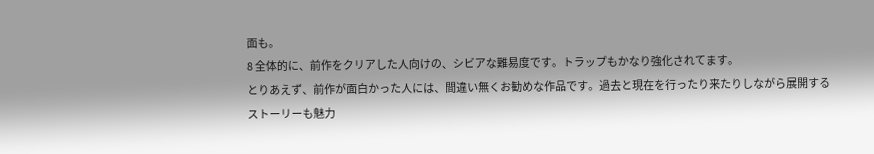面も。
8 全体的に、前作をクリアした人向けの、シビアな難易度です。トラップもかなり強化されてます。
とりあえず、前作が面白かった人には、間違い無くお勧めな作品です。過去と現在を行ったり来たりしながら展開するストーリーも魅力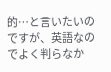的…と言いたいのですが、英語なのでよく判らなか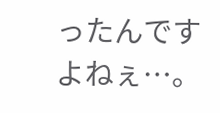ったんですよねぇ…。